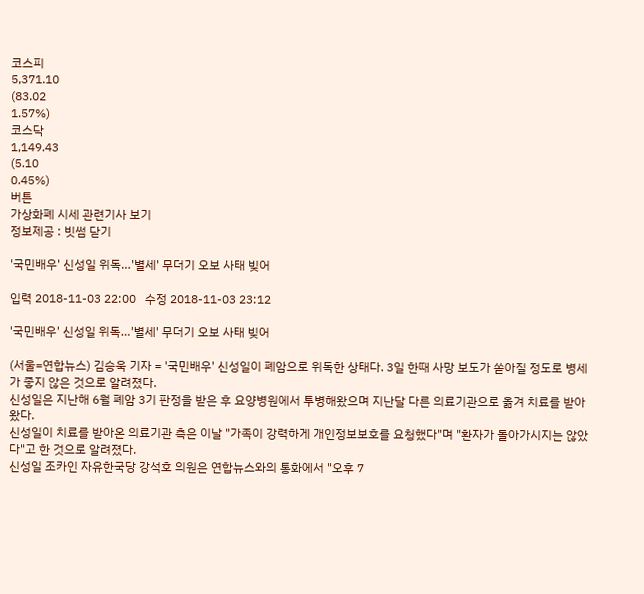코스피
5,371.10
(83.02
1.57%)
코스닥
1,149.43
(5.10
0.45%)
버튼
가상화폐 시세 관련기사 보기
정보제공 : 빗썸 닫기

'국민배우' 신성일 위독…'별세' 무더기 오보 사태 빚어

입력 2018-11-03 22:00   수정 2018-11-03 23:12

'국민배우' 신성일 위독…'별세' 무더기 오보 사태 빚어

(서울=연합뉴스) 김승욱 기자 = '국민배우' 신성일이 폐암으로 위독한 상태다. 3일 한때 사망 보도가 쏟아질 정도로 병세가 좋지 않은 것으로 알려졌다.
신성일은 지난해 6월 폐암 3기 판정을 받은 후 요양병원에서 투병해왔으며 지난달 다른 의료기관으로 옮겨 치료를 받아왔다.
신성일이 치료를 받아온 의료기관 측은 이날 "가족이 강력하게 개인정보보호를 요청했다"며 "환자가 돌아가시지는 않았다"고 한 것으로 알려졌다.
신성일 조카인 자유한국당 강석호 의원은 연합뉴스와의 통화에서 "오후 7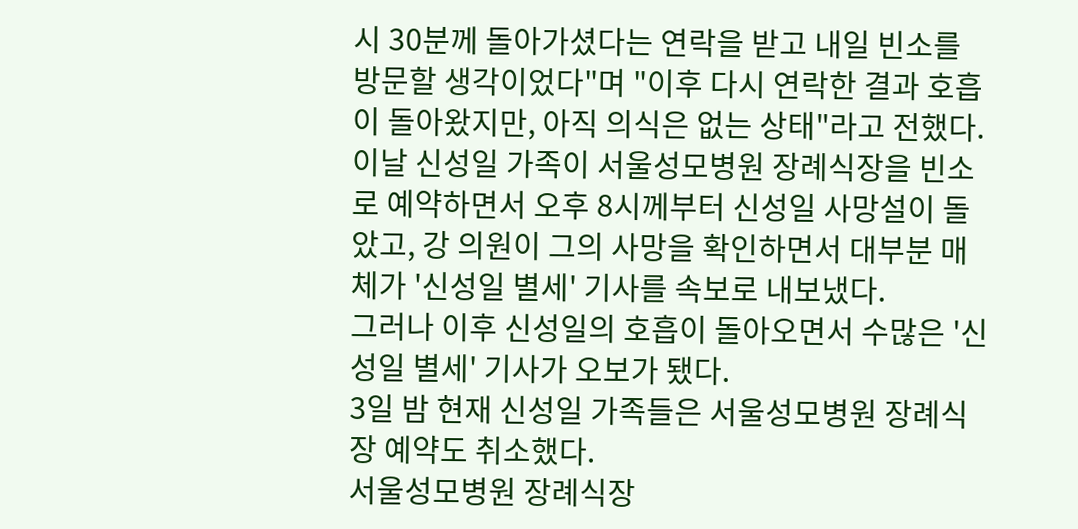시 30분께 돌아가셨다는 연락을 받고 내일 빈소를 방문할 생각이었다"며 "이후 다시 연락한 결과 호흡이 돌아왔지만, 아직 의식은 없는 상태"라고 전했다.
이날 신성일 가족이 서울성모병원 장례식장을 빈소로 예약하면서 오후 8시께부터 신성일 사망설이 돌았고, 강 의원이 그의 사망을 확인하면서 대부분 매체가 '신성일 별세' 기사를 속보로 내보냈다.
그러나 이후 신성일의 호흡이 돌아오면서 수많은 '신성일 별세' 기사가 오보가 됐다.
3일 밤 현재 신성일 가족들은 서울성모병원 장례식장 예약도 취소했다.
서울성모병원 장례식장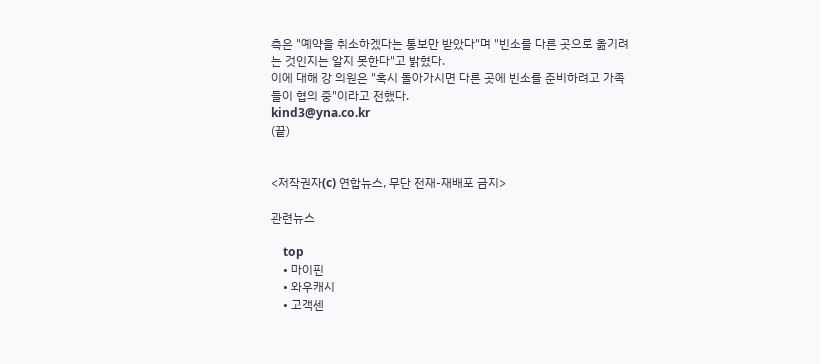측은 "예약을 취소하겠다는 통보만 받았다"며 "빈소를 다른 곳으로 옮기려는 것인지는 알지 못한다"고 밝혔다.
이에 대해 강 의원은 "혹시 돌아가시면 다른 곳에 빈소를 준비하려고 가족들이 협의 중"이라고 전했다.
kind3@yna.co.kr
(끝)


<저작권자(c) 연합뉴스, 무단 전재-재배포 금지>

관련뉴스

    top
    • 마이핀
    • 와우캐시
    • 고객센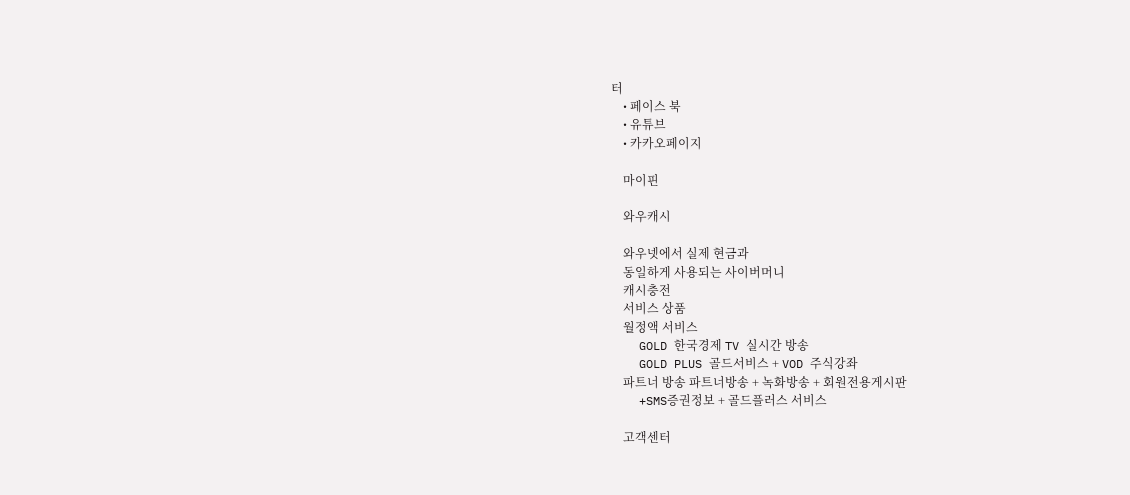터
    • 페이스 북
    • 유튜브
    • 카카오페이지

    마이핀

    와우캐시

    와우넷에서 실제 현금과
    동일하게 사용되는 사이버머니
    캐시충전
    서비스 상품
    월정액 서비스
    GOLD 한국경제 TV 실시간 방송
    GOLD PLUS 골드서비스 + VOD 주식강좌
    파트너 방송 파트너방송 + 녹화방송 + 회원전용게시판
    +SMS증권정보 + 골드플러스 서비스

    고객센터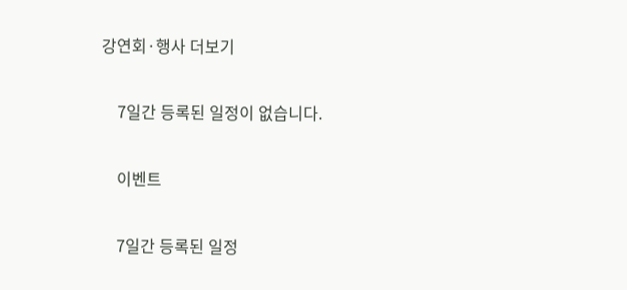강연회·행사 더보기

    7일간 등록된 일정이 없습니다.

    이벤트

    7일간 등록된 일정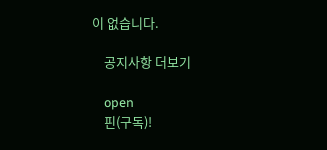이 없습니다.

    공지사항 더보기

    open
    핀(구독)!